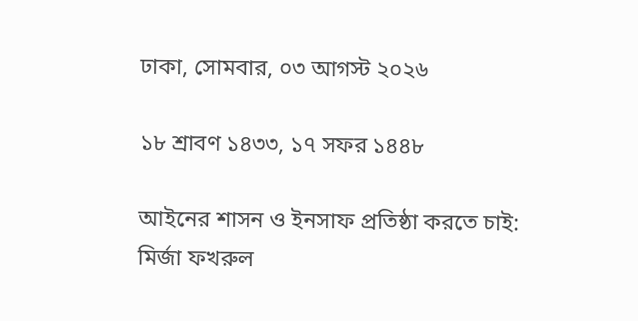ঢাকা, সোমবার, ০৩ আগস্ট ২০২৬

১৮ শ্রাবণ ১৪৩৩, ১৭ সফর ১৪৪৮

আইনের শাসন ও ইনসাফ প্রতিষ্ঠা করতে চাই: মির্জা ফখরুল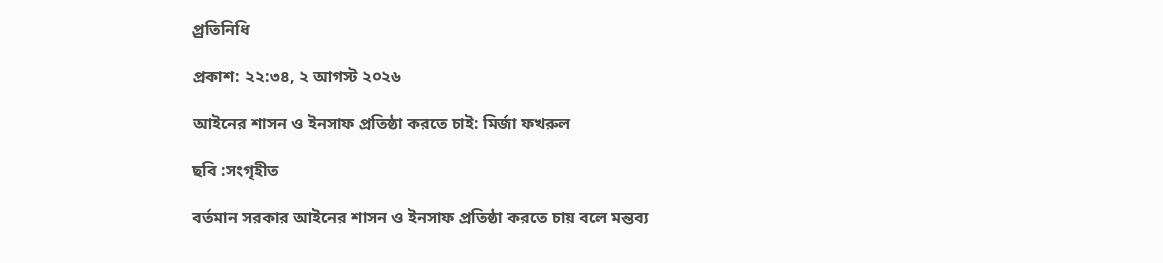প্র্রতিনিধি

প্রকাশ: ২২:৩৪, ২ আগস্ট ২০২৬

আইনের শাসন ও ইনসাফ প্রতিষ্ঠা করতে চাই: মির্জা ফখরুল

ছবি :সংগৃহীত

বর্তমান সরকার আইনের শাসন ও ইনসাফ প্রতিষ্ঠা করতে চায় বলে মন্তব্য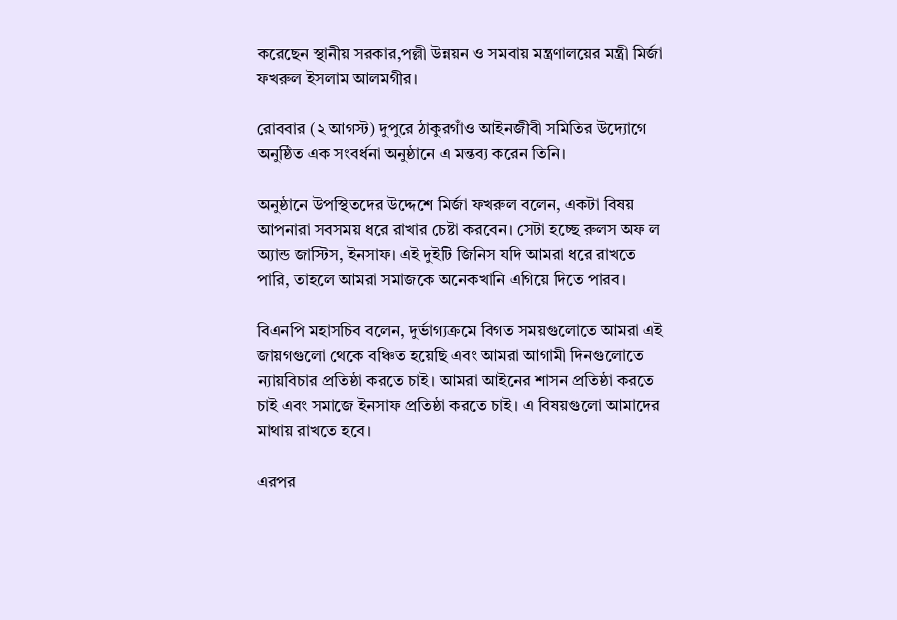করেছেন স্থানীয় সরকার,পল্লী উন্নয়ন ও সমবায় মন্ত্রণালয়ের মন্ত্রী মির্জা ফখরুল ইসলাম আলমগীর।

রোববার (২ আগস্ট) দুপুরে ঠাকুরগাঁও আইনজীবী সমিতির উদ্যোগে অনুষ্ঠিত এক সংবর্ধনা অনুষ্ঠানে এ মন্তব্য করেন তিনি।

অনুষ্ঠানে উপস্থিতদের উদ্দেশে মির্জা ফখরুল বলেন, একটা বিষয় আপনারা সবসময় ধরে রাখার চেষ্টা করবেন। সেটা হচ্ছে রুলস অফ ল অ্যান্ড জাস্টিস, ইনসাফ। এই দুইটি জিনিস যদি আমরা ধরে রাখতে পারি, তাহলে আমরা সমাজকে অনেকখানি এগিয়ে দিতে পারব।

বিএনপি মহাসচিব বলেন, দুর্ভাগ্যক্রমে বিগত সময়গুলোতে আমরা এই জায়গগুলো থেকে বঞ্চিত হয়েছি এবং আমরা আগামী দিনগুলোতে ন্যায়বিচার প্রতিষ্ঠা করতে চাই। আমরা আইনের শাসন প্রতিষ্ঠা করতে চাই এবং সমাজে ইনসাফ প্রতিষ্ঠা করতে চাই। এ বিষয়গুলো আমাদের মাথায় রাখতে হবে।

এরপর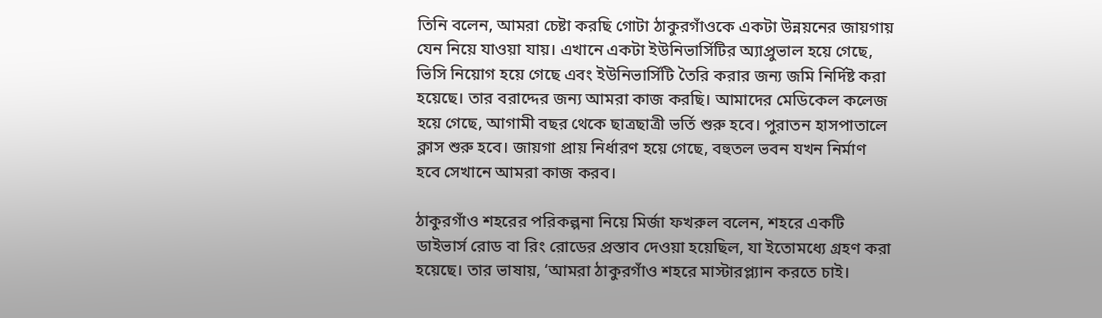তিনি বলেন, আমরা চেষ্টা করছি গোটা ঠাকুরগাঁওকে একটা উন্নয়নের জায়গায় যেন নিয়ে যাওয়া যায়। এখানে একটা ইউনিভার্সিটির অ্যাপ্রুভাল হয়ে গেছে, ভিসি নিয়োগ হয়ে গেছে এবং ইউনিভার্সিটি তৈরি করার জন্য জমি নির্দিষ্ট করা হয়েছে। তার বরাদ্দের জন্য আমরা কাজ করছি। আমাদের মেডিকেল কলেজ হয়ে গেছে, আগামী বছর থেকে ছাত্রছাত্রী ভর্তি শুরু হবে। পুরাতন হাসপাতালে ক্লাস শুরু হবে। জায়গা প্রায় নির্ধারণ হয়ে গেছে, বহুতল ভবন যখন নির্মাণ হবে সেখানে আমরা কাজ করব।

ঠাকুরগাঁও শহরের পরিকল্পনা নিয়ে মির্জা ফখরুল বলেন, শহরে একটি ডাইভার্স রোড বা রিং রোডের প্রস্তাব দেওয়া হয়েছিল, যা ইতোমধ্যে গ্রহণ করা হয়েছে। তার ভাষায়, ‘আমরা ঠাকুরগাঁও শহরে মাস্টারপ্ল্যান করতে চাই।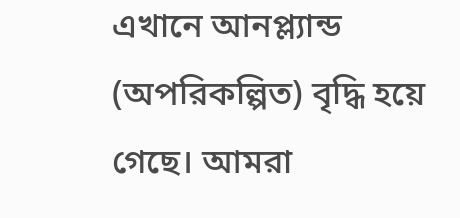এখানে আনপ্ল্যান্ড (অপরিকল্পিত) বৃদ্ধি হয়ে গেছে। আমরা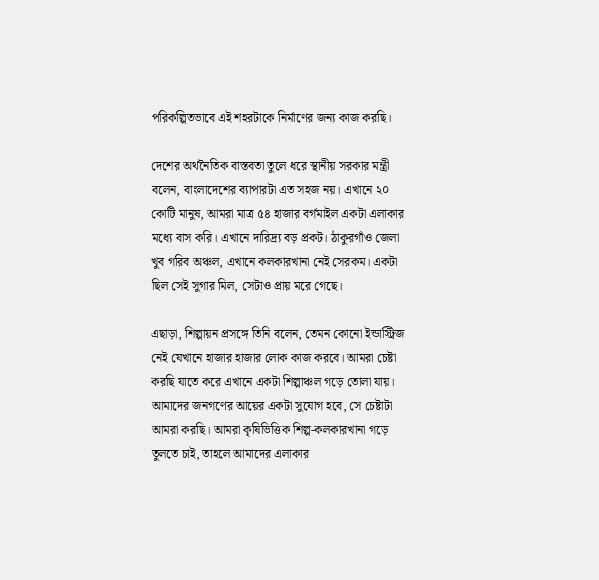পরিকল্পিতভাবে এই শহরটাকে নির্মাণের জন্য কাজ করছি।

দেশের অর্থনৈতিক বাস্তবতা তুলে ধরে স্থানীয় সরকার মন্ত্রী বলেন, বাংলাদেশের ব্যাপারটা এত সহজ নয়। এখানে ২০ কোটি মানুষ, আমরা মাত্র ৫৪ হাজার বর্গমাইল একটা এলাকার মধ্যে বাস করি। এখানে দারিদ্র্য বড় প্রকট। ঠাকুরগাঁও জেলা খুব গরিব অঞ্চল, এখানে কলকারখানা নেই সেরকম। একটা ছিল সেই সুগার মিল, সেটাও প্রায় মরে গেছে।

এছাড়া, শিল্পায়ন প্রসঙ্গে তিনি বলেন, তেমন কোনো ইন্ডাস্ট্রিজ নেই যেখানে হাজার হাজার লোক কাজ করবে। আমরা চেষ্টা করছি যাতে করে এখানে একটা শিল্পাঞ্চল গড়ে তোলা যায়। আমাদের জনগণের আয়ের একটা সুযোগ হবে, সে চেষ্টাটা আমরা করছি। আমরা কৃষিভিত্তিক শিল্প-কলকারখানা গড়ে তুলতে চাই, তাহলে আমাদের এলাকার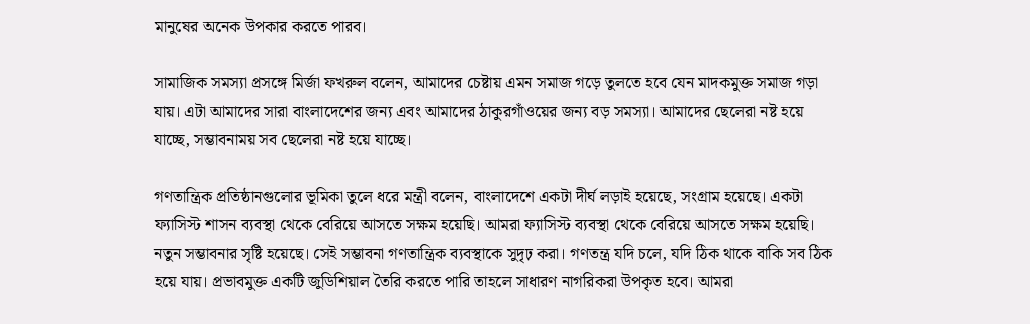মানুষের অনেক উপকার করতে পারব।

সামাজিক সমস্যা প্রসঙ্গে মির্জা ফখরুল বলেন, আমাদের চেষ্টায় এমন সমাজ গড়ে তুলতে হবে যেন মাদকমুক্ত সমাজ গড়া যায়। এটা আমাদের সারা বাংলাদেশের জন্য এবং আমাদের ঠাকুরগাঁওয়ের জন্য বড় সমস্যা। আমাদের ছেলেরা নষ্ট হয়ে যাচ্ছে, সম্ভাবনাময় সব ছেলেরা নষ্ট হয়ে যাচ্ছে।

গণতান্ত্রিক প্রতিষ্ঠানগুলোর ভূমিকা তুলে ধরে মন্ত্রী বলেন, বাংলাদেশে একটা দীর্ঘ লড়াই হয়েছে, সংগ্রাম হয়েছে। একটা ফ্যাসিস্ট শাসন ব্যবস্থা থেকে বেরিয়ে আসতে সক্ষম হয়েছি। আমরা ফ্যাসিস্ট ব্যবস্থা থেকে বেরিয়ে আসতে সক্ষম হয়েছি। নতুন সম্ভাবনার সৃষ্টি হয়েছে। সেই সম্ভাবনা গণতান্ত্রিক ব্যবস্থাকে সুদৃঢ় করা। গণতন্ত্র যদি চলে, যদি ঠিক থাকে বাকি সব ঠিক হয়ে যায়। প্রভাবমুক্ত একটি জুডিশিয়াল তৈরি করতে পারি তাহলে সাধারণ নাগরিকরা উপকৃত হবে। আমরা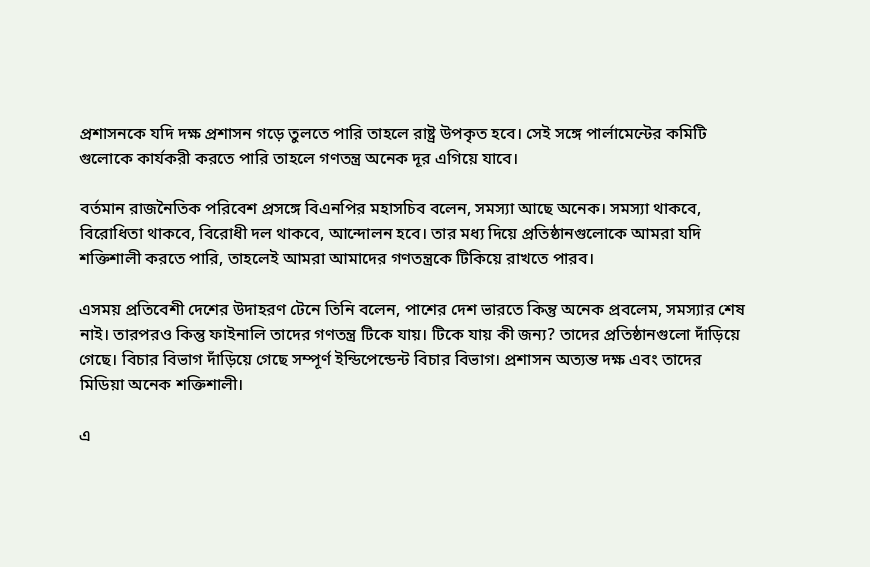প্রশাসনকে যদি দক্ষ প্রশাসন গড়ে তুলতে পারি তাহলে রাষ্ট্র উপকৃত হবে। সেই সঙ্গে পার্লামেন্টের কমিটি গুলোকে কার্যকরী করতে পারি তাহলে গণতন্ত্র অনেক দূর এগিয়ে যাবে।

বর্তমান রাজনৈতিক পরিবেশ প্রসঙ্গে বিএনপির মহাসচিব বলেন, সমস্যা আছে অনেক। সমস্যা থাকবে, বিরোধিতা থাকবে, বিরোধী দল থাকবে, আন্দোলন হবে। তার মধ্য দিয়ে প্রতিষ্ঠানগুলোকে আমরা যদি শক্তিশালী করতে পারি, তাহলেই আমরা আমাদের গণতন্ত্রকে টিকিয়ে রাখতে পারব।

এসময় প্রতিবেশী দেশের উদাহরণ টেনে তিনি বলেন, পাশের দেশ ভারতে কিন্তু অনেক প্রবলেম, সমস্যার শেষ নাই। তারপরও কিন্তু ফাইনালি তাদের গণতন্ত্র টিকে যায়। টিকে যায় কী জন্য? তাদের প্রতিষ্ঠানগুলো দাঁড়িয়ে গেছে। বিচার বিভাগ দাঁড়িয়ে গেছে সম্পূর্ণ ইন্ডিপেন্ডেন্ট বিচার বিভাগ। প্রশাসন অত্যন্ত দক্ষ এবং তাদের মিডিয়া অনেক শক্তিশালী।

এ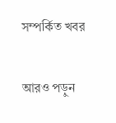সম্পর্কিত খবর

আরও পড়ুন